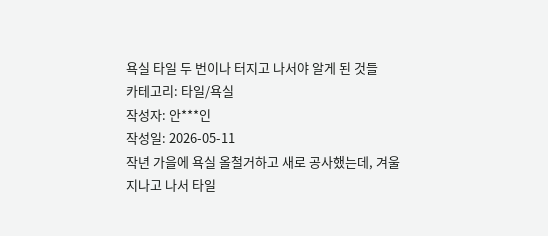욕실 타일 두 번이나 터지고 나서야 알게 된 것들
카테고리: 타일/욕실
작성자: 안***인
작성일: 2026-05-11
작년 가을에 욕실 올철거하고 새로 공사했는데, 겨울 지나고 나서 타일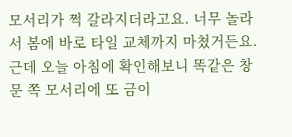모서리가 쩍 갈라지더라고요. 너무 놀라서 봄에 바로 타일 교체까지 마쳤거든요.
근데 오늘 아침에 확인해보니 똑같은 창문 쪽 모서리에 또 금이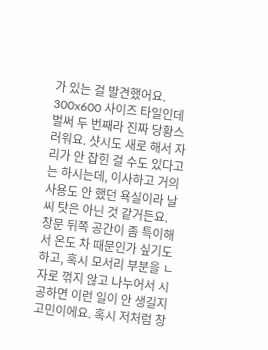가 있는 걸 발견했어요. 300x600 사이즈 타일인데 벌써 두 번째라 진짜 당황스러워요. 샷시도 새로 해서 자리가 안 잡힌 걸 수도 있다고는 하시는데, 이사하고 거의 사용도 안 했던 욕실이라 날씨 탓은 아닌 것 같거든요.
창문 뒤쪽 공간이 좀 특이해서 온도 차 때문인가 싶기도 하고, 혹시 모서리 부분을 ㄴ자로 꺾지 않고 나누어서 시공하면 이런 일이 안 생길지 고민이에요. 혹시 저처럼 창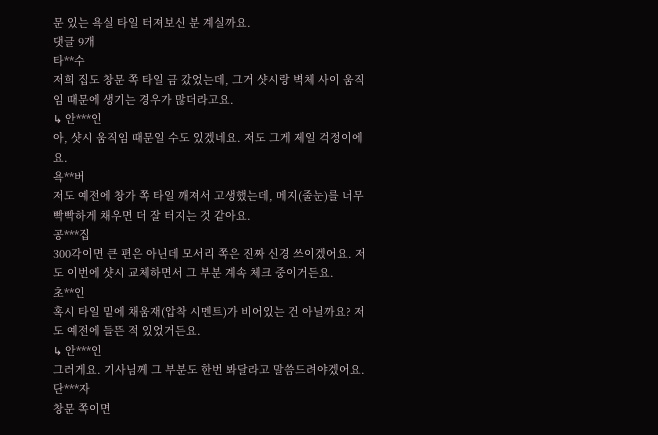문 있는 욕실 타일 터져보신 분 계실까요.
댓글 9개
타**수
저희 집도 창문 쪽 타일 금 갔었는데, 그거 샷시랑 벽체 사이 움직임 때문에 생기는 경우가 많더라고요.
↳ 안***인
아, 샷시 움직임 때문일 수도 있겠네요. 저도 그게 제일 걱정이에요.
욕**버
저도 예전에 창가 쪽 타일 깨져서 고생했는데, 메지(줄눈)를 너무 빡빡하게 채우면 더 잘 터지는 것 같아요.
공***집
300각이면 큰 편은 아닌데 모서리 쪽은 진짜 신경 쓰이겠어요. 저도 이번에 샷시 교체하면서 그 부분 계속 체크 중이거든요.
초**인
혹시 타일 밑에 채움재(압착 시멘트)가 비어있는 건 아닐까요? 저도 예전에 들뜬 적 있었거든요.
↳ 안***인
그러게요. 기사님께 그 부분도 한번 봐달라고 말씀드려야겠어요.
단***자
창문 쪽이면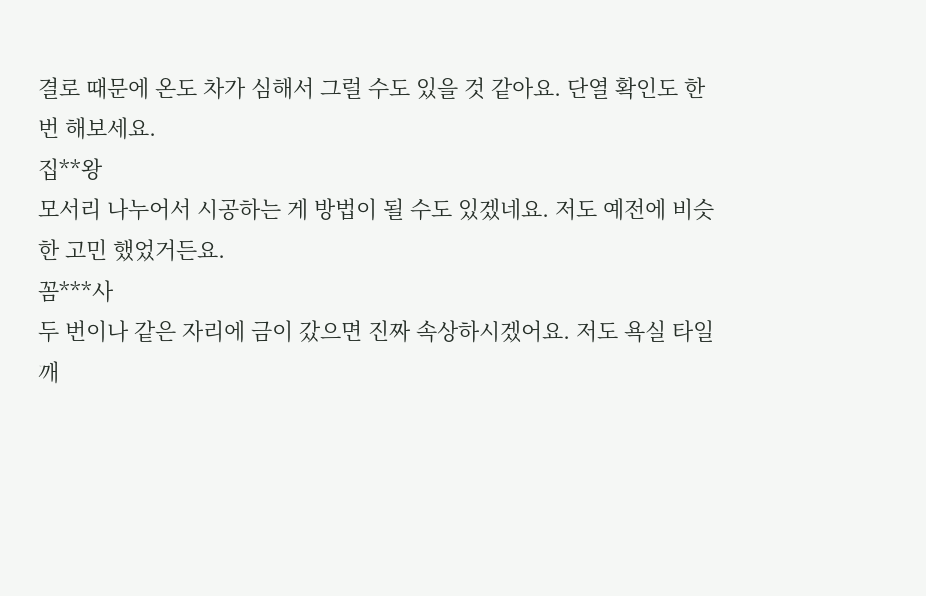결로 때문에 온도 차가 심해서 그럴 수도 있을 것 같아요. 단열 확인도 한번 해보세요.
집**왕
모서리 나누어서 시공하는 게 방법이 될 수도 있겠네요. 저도 예전에 비슷한 고민 했었거든요.
꼼***사
두 번이나 같은 자리에 금이 갔으면 진짜 속상하시겠어요. 저도 욕실 타일 깨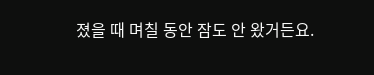졌을 때 며칠 동안 잠도 안 왔거든요.